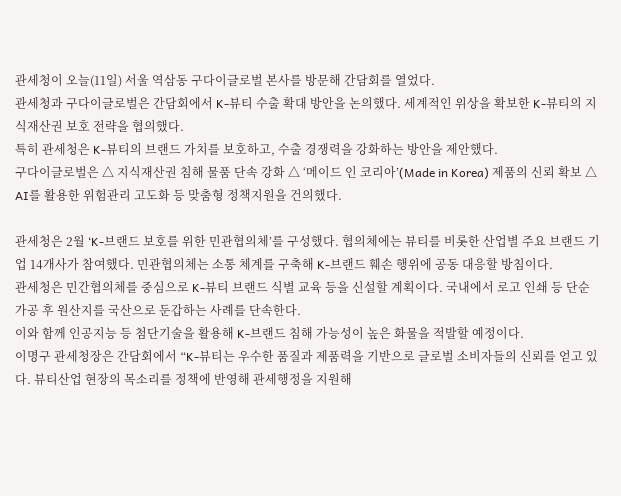관세청이 오늘(11일) 서울 역삼동 구다이글로벌 본사를 방문해 간담회를 열었다.
관세청과 구다이글로벌은 간담회에서 K-뷰티 수출 확대 방안을 논의했다. 세계적인 위상을 확보한 K-뷰티의 지식재산권 보호 전략을 협의했다.
특히 관세청은 K-뷰티의 브랜드 가치를 보호하고, 수출 경쟁력을 강화하는 방안을 제안했다.
구다이글로벌은 △ 지식재산권 침해 물품 단속 강화 △ ‘메이드 인 코리아’(Made in Korea) 제품의 신뢰 확보 △ AI를 활용한 위험관리 고도화 등 맞춤형 정책지원을 건의했다.

관세청은 2월 ‘K-브랜드 보호를 위한 민관협의체’를 구성했다. 협의체에는 뷰티를 비롯한 산업별 주요 브랜드 기업 14개사가 참여했다. 민관협의체는 소통 체계를 구축해 K-브랜드 훼손 행위에 공동 대응할 방침이다.
관세청은 민간협의체를 중심으로 K-뷰티 브랜드 식별 교육 등을 신설할 계획이다. 국내에서 로고 인쇄 등 단순 가공 후 원산지를 국산으로 둔갑하는 사례를 단속한다.
이와 함께 인공지능 등 첨단기술을 활용해 K-브랜드 침해 가능성이 높은 화물을 적발할 예정이다.
이명구 관세청장은 간담회에서 “K-뷰티는 우수한 품질과 제품력을 기반으로 글로벌 소비자들의 신뢰를 얻고 있다. 뷰티산업 현장의 목소리를 정책에 반영해 관세행정을 지원해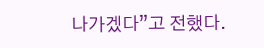나가겠다”고 전했다.